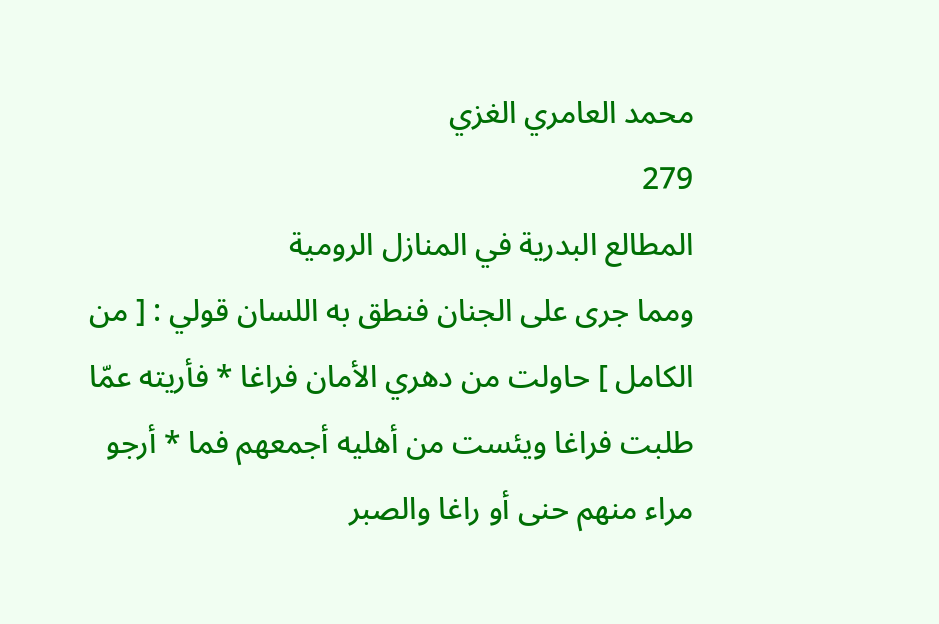محمد العامري الغزي
279
المطالع البدرية في المنازل الرومية
ومما جرى على الجنان فنطق به اللسان قولي : [ من الكامل ] حاولت من دهري الأمان فراغا * فأريته عمّا طلبت فراغا ويئست من أهليه أجمعهم فما * أرجو مراء منهم حنى أو راغا والصبر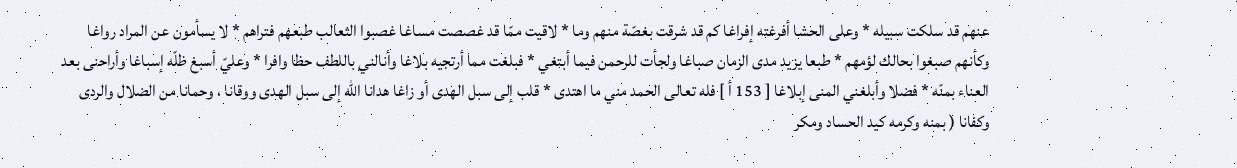عنهم قد سلكت سبيله * وعلى الحشا أفرغته إفراغا كم قد شرقت بغصّة منهم وما * لاقيت ممّا قد غصصت مساغا غصبوا الثعالب طبعهم فتراهم * لا يسأمون عن المراد رواغا وكأنهم صبغوا بحالك لؤمهم * طبعا يزيد مدى الزمان صباغا ولجأت للرحمن فيما أبتغي * فبلغت مما أرتجيه بلاغا وأنالني باللطف حظا وافرا * وعليّ أسبغ ظلّه إسباغا وأراحنى بعد العناء بمنّه * فضلا وأبلغني المنى إبلاغا [ 153 أ ] فله تعالى الحمد مني ما اهتدى * قلب إلى سبل الهدى أو زاغا هدانا الله إلى سبل الهدى ووقانا ، وحمانا من الضلال والردى وكفانا ( بمنه وكرمه كيد الحساد ومكر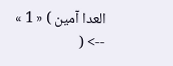العدا آمين ) « 1 »
--> (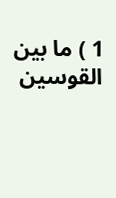1 ) ما بين القوسين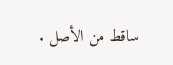ساقط من الأصل .